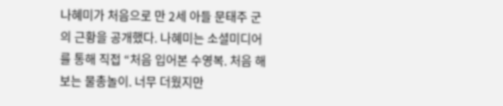나혜미가 처음으로 만 2세 아들 문태주 군의 근황을 공개했다. 나혜미는 소셜미디어를 통해 직접 “처음 입어본 수영복. 처음 해보는 물총놀이. 너무 더웠지만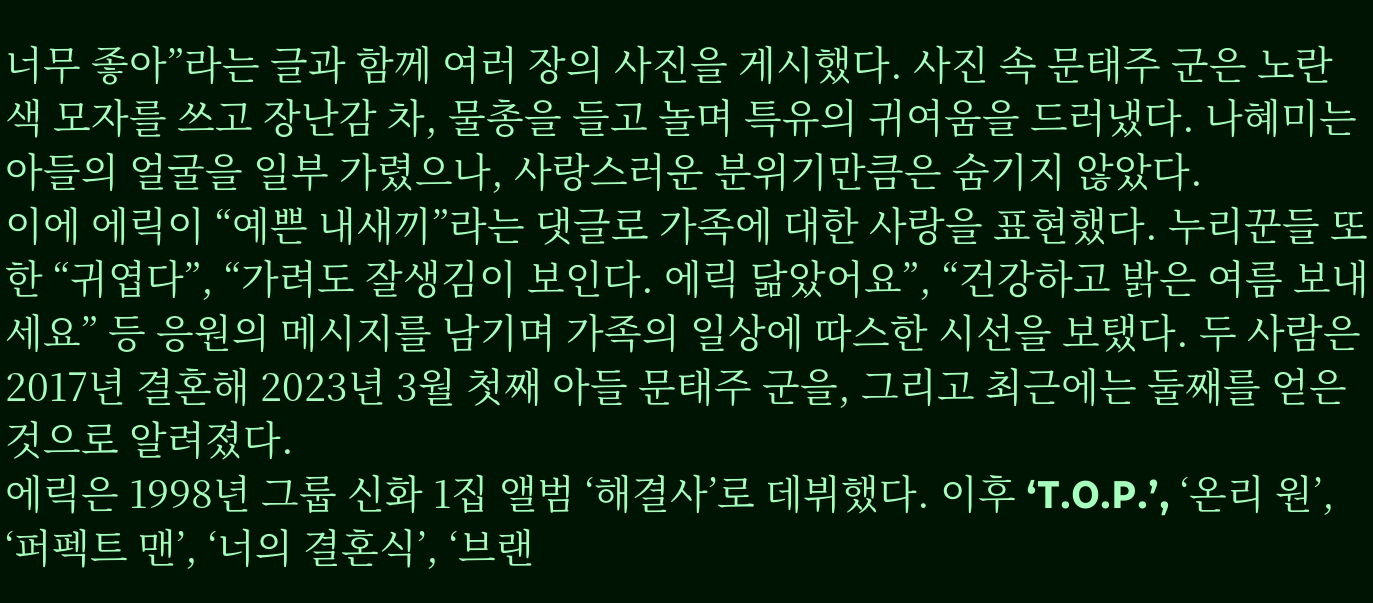너무 좋아”라는 글과 함께 여러 장의 사진을 게시했다. 사진 속 문태주 군은 노란색 모자를 쓰고 장난감 차, 물총을 들고 놀며 특유의 귀여움을 드러냈다. 나혜미는 아들의 얼굴을 일부 가렸으나, 사랑스러운 분위기만큼은 숨기지 않았다.
이에 에릭이 “예쁜 내새끼”라는 댓글로 가족에 대한 사랑을 표현했다. 누리꾼들 또한 “귀엽다”, “가려도 잘생김이 보인다. 에릭 닮았어요”, “건강하고 밝은 여름 보내세요” 등 응원의 메시지를 남기며 가족의 일상에 따스한 시선을 보탰다. 두 사람은 2017년 결혼해 2023년 3월 첫째 아들 문태주 군을, 그리고 최근에는 둘째를 얻은 것으로 알려졌다.
에릭은 1998년 그룹 신화 1집 앨범 ‘해결사’로 데뷔했다. 이후 ‘T.O.P.’, ‘온리 원’, ‘퍼펙트 맨’, ‘너의 결혼식’, ‘브랜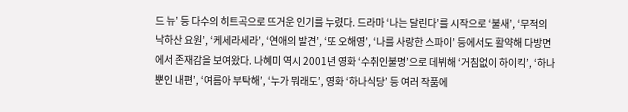드 뉴’ 등 다수의 히트곡으로 뜨거운 인기를 누렸다. 드라마 ‘나는 달린다’를 시작으로 ‘불새’, ‘무적의 낙하산 요원’, ‘케세라세라’, ‘연애의 발견’, ‘또 오해영’, ‘나를 사랑한 스파이’ 등에서도 활약해 다방면에서 존재감을 보여왔다. 나혜미 역시 2001년 영화 ‘수취인불명’으로 데뷔해 ‘거침없이 하이킥’, ‘하나뿐인 내편’, ‘여름아 부탁해’, ‘누가 뭐래도’, 영화 ‘하나식당’ 등 여러 작품에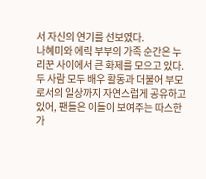서 자신의 연기를 선보였다.
나혜미와 에릭 부부의 가족 순간은 누리꾼 사이에서 큰 화제를 모으고 있다. 두 사람 모두 배우 활동과 더불어 부모로서의 일상까지 자연스럽게 공유하고 있어, 팬들은 이들이 보여주는 따스한 가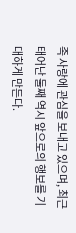족 사랑에 관심을 보내고 있으며, 최근 태어난 둘째 역시 앞으로의 행보를 기대하게 만든다.